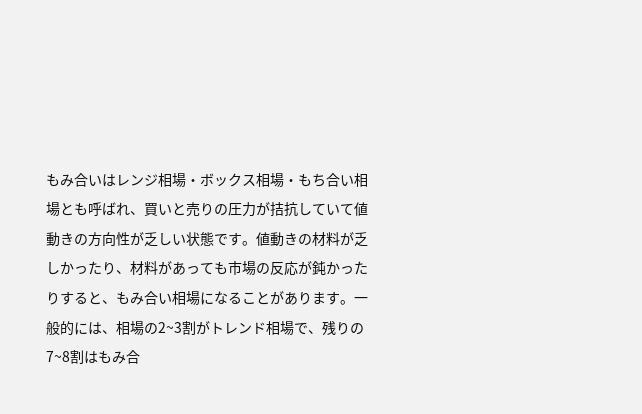もみ合いはレンジ相場・ボックス相場・もち合い相場とも呼ばれ、買いと売りの圧力が拮抗していて値動きの方向性が乏しい状態です。値動きの材料が乏しかったり、材料があっても市場の反応が鈍かったりすると、もみ合い相場になることがあります。一般的には、相場の2~3割がトレンド相場で、残りの7~8割はもみ合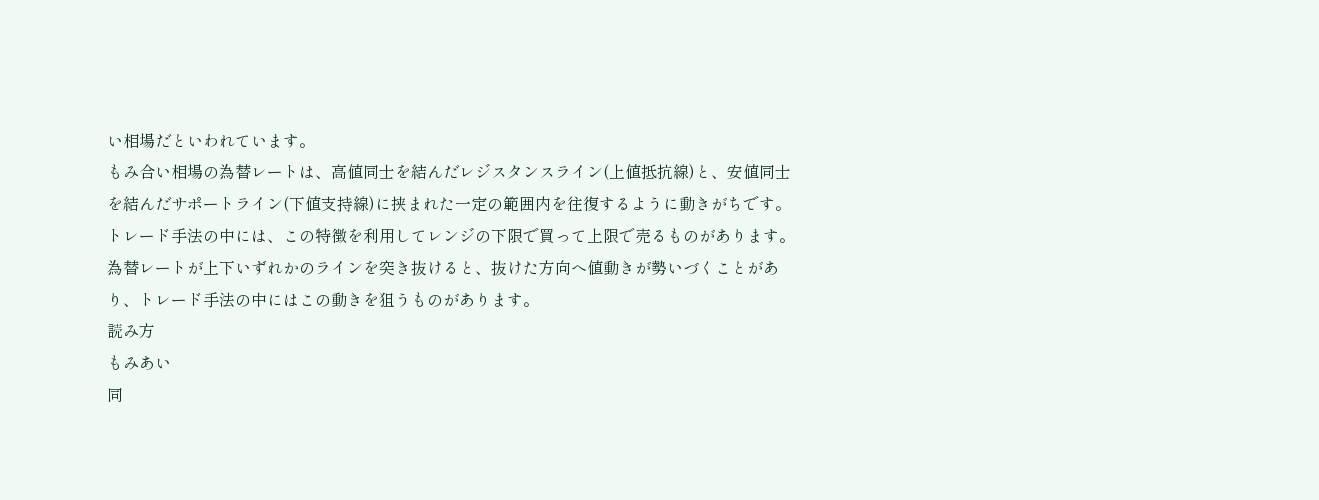い相場だといわれています。
もみ合い相場の為替レートは、高値同士を結んだレジスタンスライン(上値抵抗線)と、安値同士を結んだサポートライン(下値支持線)に挟まれた一定の範囲内を往復するように動きがちです。トレード手法の中には、この特徴を利用してレンジの下限で買って上限で売るものがあります。
為替レートが上下いずれかのラインを突き抜けると、抜けた方向へ値動きが勢いづくことがあり、トレード手法の中にはこの動きを狙うものがあります。
読み方
もみあい
同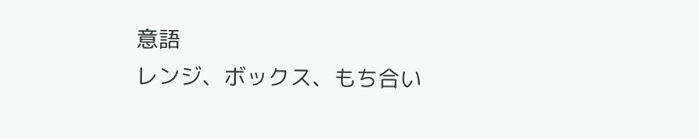意語
レンジ、ボックス、もち合い